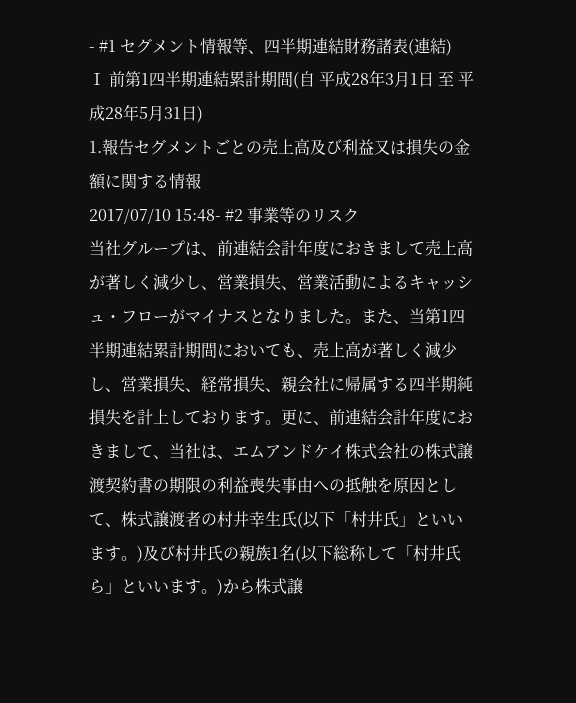- #1 セグメント情報等、四半期連結財務諸表(連結)
Ⅰ 前第1四半期連結累計期間(自 平成28年3月1日 至 平成28年5月31日)
1.報告セグメントごとの売上高及び利益又は損失の金額に関する情報
2017/07/10 15:48- #2 事業等のリスク
当社グループは、前連結会計年度におきまして売上高が著しく減少し、営業損失、営業活動によるキャッシュ・フローがマイナスとなりました。また、当第1四半期連結累計期間においても、売上高が著しく減少し、営業損失、経常損失、親会社に帰属する四半期純損失を計上しております。更に、前連結会計年度におきまして、当社は、エムアンドケイ株式会社の株式譲渡契約書の期限の利益喪失事由への抵触を原因として、株式譲渡者の村井幸生氏(以下「村井氏」といいます。)及び村井氏の親族1名(以下総称して「村井氏ら」といいます。)から株式譲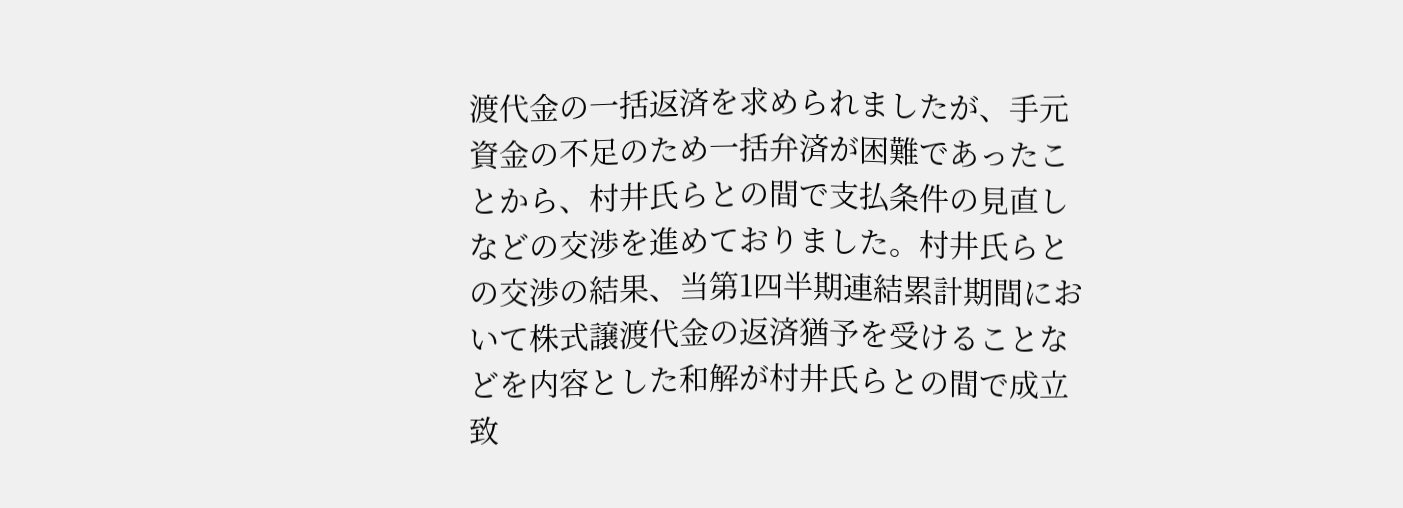渡代金の一括返済を求められましたが、手元資金の不足のため一括弁済が困難であったことから、村井氏らとの間で支払条件の見直しなどの交渉を進めておりました。村井氏らとの交渉の結果、当第1四半期連結累計期間において株式譲渡代金の返済猶予を受けることなどを内容とした和解が村井氏らとの間で成立致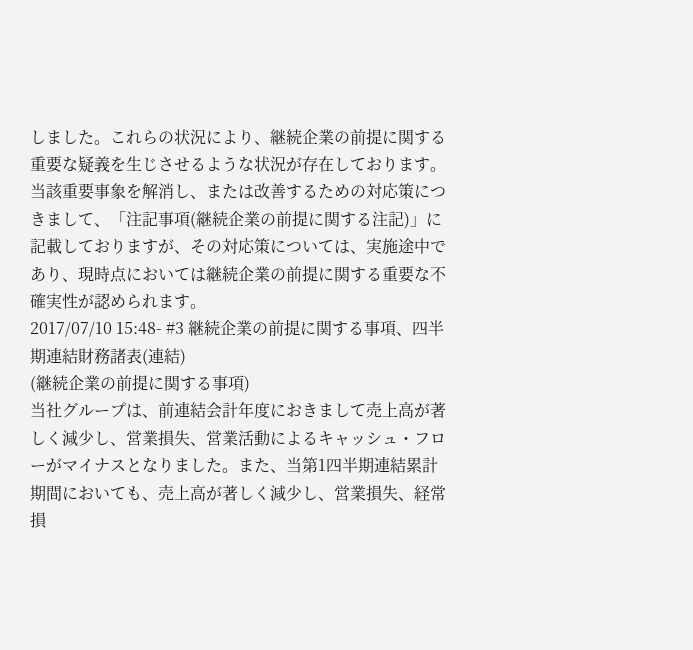しました。これらの状況により、継続企業の前提に関する重要な疑義を生じさせるような状況が存在しております。
当該重要事象を解消し、または改善するための対応策につきまして、「注記事項(継続企業の前提に関する注記)」に記載しておりますが、その対応策については、実施途中であり、現時点においては継続企業の前提に関する重要な不確実性が認められます。
2017/07/10 15:48- #3 継続企業の前提に関する事項、四半期連結財務諸表(連結)
(継続企業の前提に関する事項)
当社グループは、前連結会計年度におきまして売上高が著しく減少し、営業損失、営業活動によるキャッシュ・フローがマイナスとなりました。また、当第1四半期連結累計期間においても、売上高が著しく減少し、営業損失、経常損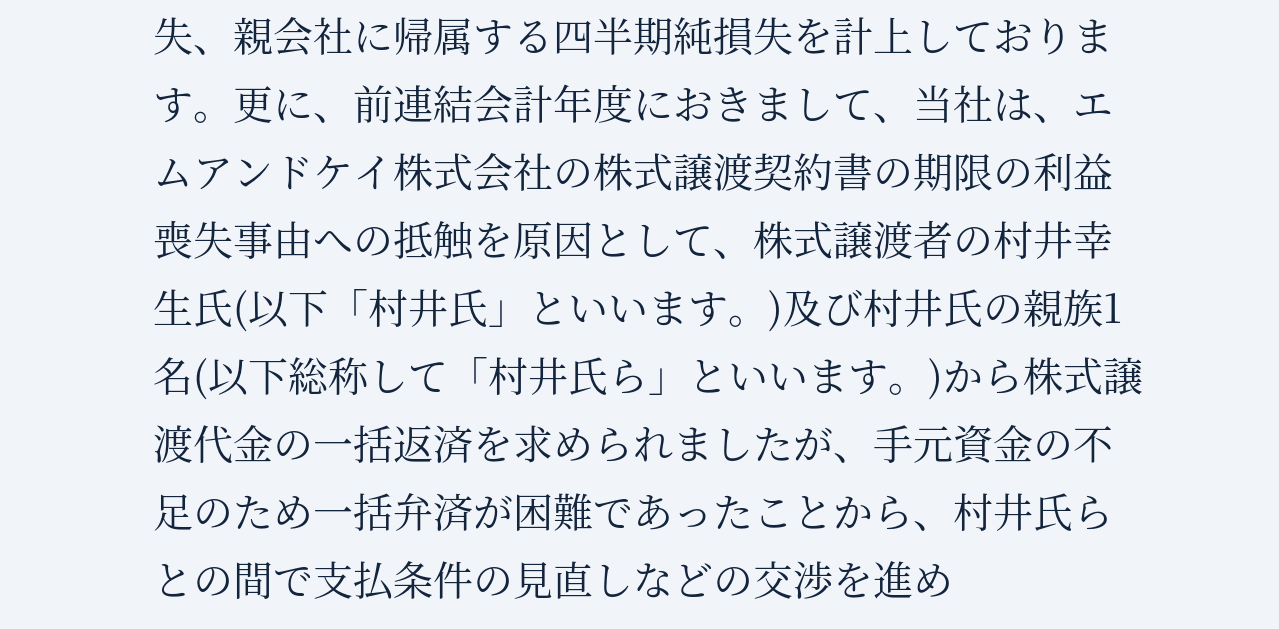失、親会社に帰属する四半期純損失を計上しております。更に、前連結会計年度におきまして、当社は、エムアンドケイ株式会社の株式譲渡契約書の期限の利益喪失事由への抵触を原因として、株式譲渡者の村井幸生氏(以下「村井氏」といいます。)及び村井氏の親族1名(以下総称して「村井氏ら」といいます。)から株式譲渡代金の一括返済を求められましたが、手元資金の不足のため一括弁済が困難であったことから、村井氏らとの間で支払条件の見直しなどの交渉を進め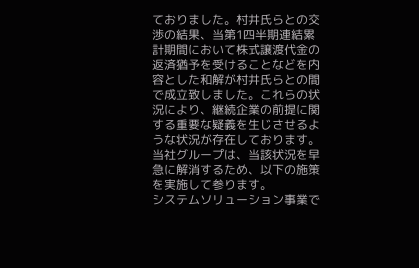ておりました。村井氏らとの交渉の結果、当第1四半期連結累計期間において株式譲渡代金の返済猶予を受けることなどを内容とした和解が村井氏らとの間で成立致しました。これらの状況により、継続企業の前提に関する重要な疑義を生じさせるような状況が存在しております。当社グループは、当該状況を早急に解消するため、以下の施策を実施して参ります。
システムソリューション事業で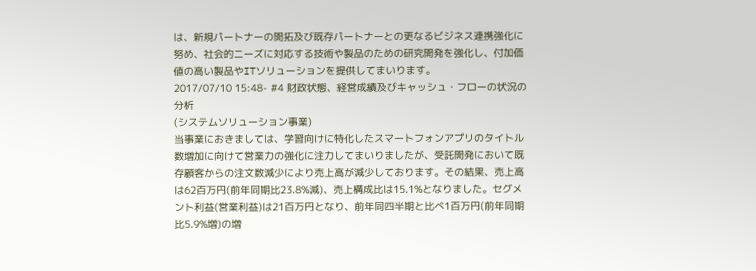は、新規パートナーの開拓及び既存パートナーとの更なるビジネス連携強化に努め、社会的ニーズに対応する技術や製品のための研究開発を強化し、付加価値の高い製品やITソリューションを提供してまいります。
2017/07/10 15:48- #4 財政状態、経営成績及びキャッシュ・フローの状況の分析
(システムソリューション事業)
当事業におきましては、学習向けに特化したスマートフォンアプリのタイトル数増加に向けて営業力の強化に注力してまいりましたが、受託開発において既存顧客からの注文数減少により売上高が減少しております。その結果、売上高は62百万円(前年同期比23.8%減)、売上構成比は15.1%となりました。セグメント利益(営業利益)は21百万円となり、前年同四半期と比べ1百万円(前年同期比5.9%増)の増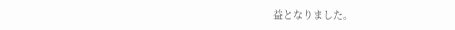益となりました。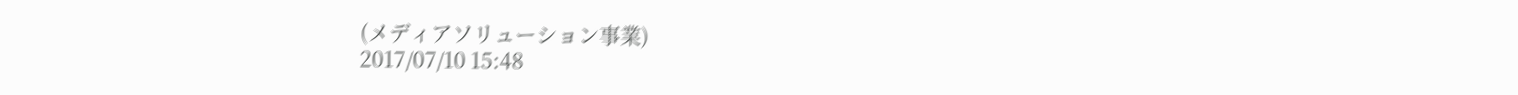(メディアソリューション事業)
2017/07/10 15:48